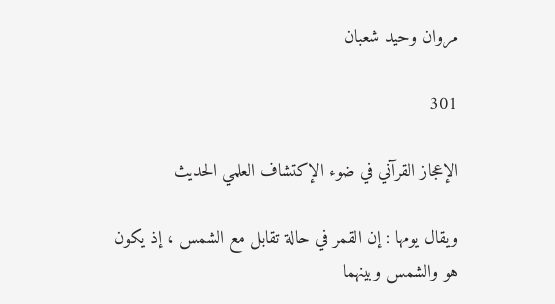مروان وحيد شعبان

301

الإعجاز القرآني في ضوء الإكتشاف العلمي الحديث

ويقال يومها : إن القمر في حالة تقابل مع الشمس ، إذ يكون هو والشمس وبينهما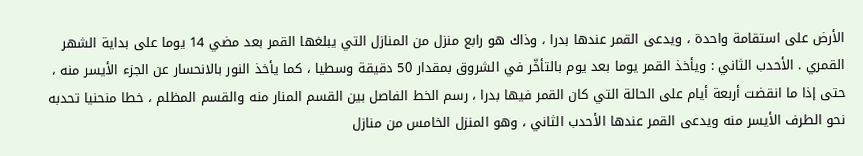الأرض على استقامة واحدة ، ويدعى القمر عندها بدرا ، وذاك هو رابع منزل من المنازل التي يبلغها القمر بعد مضي 14 يوما على بداية الشهر القمري . الأحدب الثاني : ويأخذ القمر يوما بعد يوم بالتأخّر في الشروق بمقدار 50 دقيقة وسطيا ، كما يأخذ النور بالانحسار عن الجزء الأيسر منه ، حتى إذا ما انقضت أربعة أيام على الحالة التي كان القمر فيها بدرا ، رسم الخط الفاصل بين القسم المنار منه والقسم المظلم ، خطا منحنيا تحدبه نحو الطرف الأيسر منه ويدعى القمر عندها الأحدب الثاني ، وهو المنزل الخامس من منازل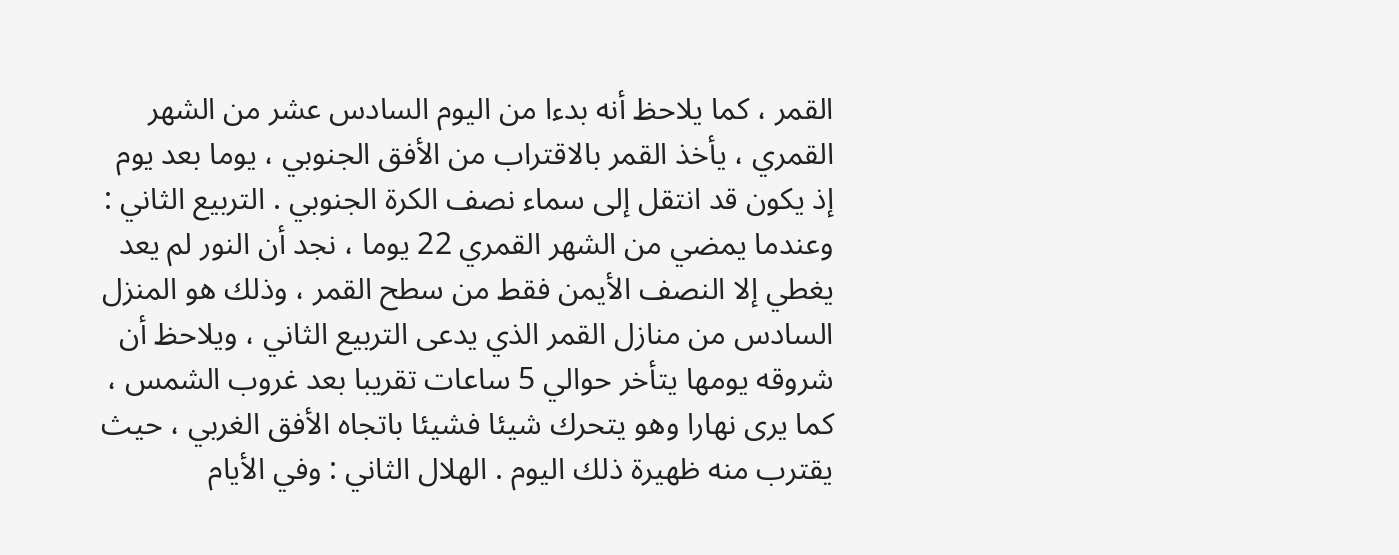القمر ، كما يلاحظ أنه بدءا من اليوم السادس عشر من الشهر القمري ، يأخذ القمر بالاقتراب من الأفق الجنوبي ، يوما بعد يوم إذ يكون قد انتقل إلى سماء نصف الكرة الجنوبي . التربيع الثاني : وعندما يمضي من الشهر القمري 22 يوما ، نجد أن النور لم يعد يغطي إلا النصف الأيمن فقط من سطح القمر ، وذلك هو المنزل السادس من منازل القمر الذي يدعى التربيع الثاني ، ويلاحظ أن شروقه يومها يتأخر حوالي 5 ساعات تقريبا بعد غروب الشمس ، كما يرى نهارا وهو يتحرك شيئا فشيئا باتجاه الأفق الغربي ، حيث يقترب منه ظهيرة ذلك اليوم . الهلال الثاني : وفي الأيام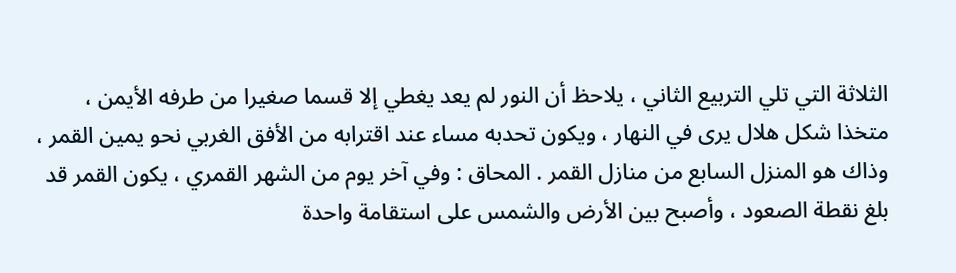الثلاثة التي تلي التربيع الثاني ، يلاحظ أن النور لم يعد يغطي إلا قسما صغيرا من طرفه الأيمن ، متخذا شكل هلال يرى في النهار ، ويكون تحدبه مساء عند اقترابه من الأفق الغربي نحو يمين القمر ، وذاك هو المنزل السابع من منازل القمر . المحاق : وفي آخر يوم من الشهر القمري ، يكون القمر قد بلغ نقطة الصعود ، وأصبح بين الأرض والشمس على استقامة واحدة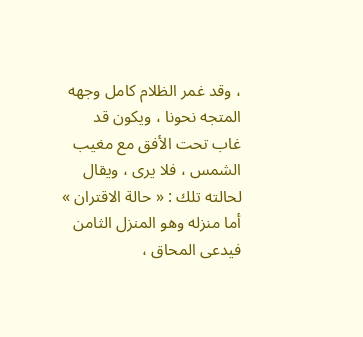، وقد غمر الظلام كامل وجهه المتجه نحونا ، ويكون قد غاب تحت الأفق مع مغيب الشمس ، فلا يرى ، ويقال لحالته تلك : « حالة الاقتران » أما منزله وهو المنزل الثامن فيدعى المحاق ،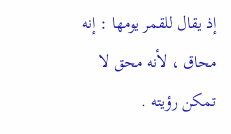إذ يقال للقمر يومها : إنه محاق ، لأنه محق لا تمكن رؤيته .